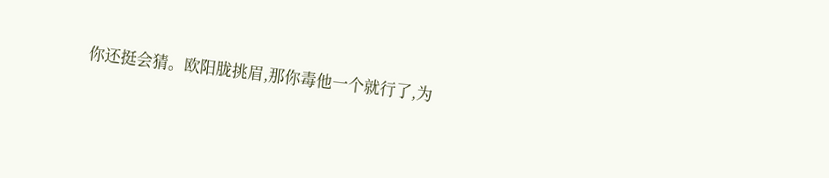你还挺会猜。欧阳胧挑眉,那你毒他一个就行了,为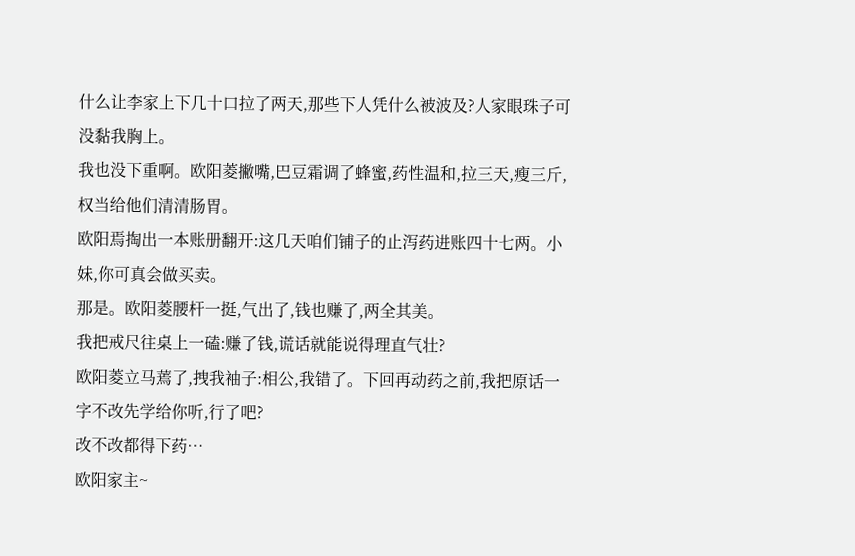什么让李家上下几十口拉了两天,那些下人凭什么被波及?人家眼珠子可没黏我胸上。
我也没下重啊。欧阳菱撇嘴,巴豆霜调了蜂蜜,药性温和,拉三天,瘦三斤,权当给他们清清肠胃。
欧阳焉掏出一本账册翻开:这几天咱们铺子的止泻药进账四十七两。小妹,你可真会做买卖。
那是。欧阳菱腰杆一挺,气出了,钱也赚了,两全其美。
我把戒尺往桌上一磕:赚了钱,谎话就能说得理直气壮?
欧阳菱立马蔫了,拽我袖子:相公,我错了。下回再动药之前,我把原话一字不改先学给你听,行了吧?
改不改都得下药…
欧阳家主~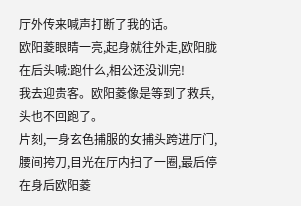厅外传来喊声打断了我的话。
欧阳菱眼睛一亮,起身就往外走,欧阳胧在后头喊:跑什么,相公还没训完!
我去迎贵客。欧阳菱像是等到了救兵,头也不回跑了。
片刻,一身玄色捕服的女捕头跨进厅门,腰间挎刀,目光在厅内扫了一圈,最后停在身后欧阳菱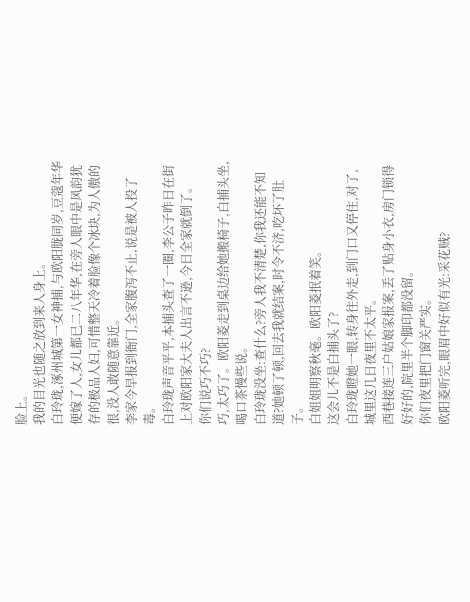脸上。
我的目光也随之放到来人身上。
白玲珑,涿州城第一女神捕,与欧阳胧同岁,豆蔻年华便嫁了人,女儿都已二八年华,在旁人眼中是风韵犹存的极品人妇,可惜整天冷着脸像个冰块,为人傲的很,没人敢随意靠近。
李家今早报到衙门,全家腹泻不止,说是被人投了毒。
白玲珑声音平平,本捕头查了一圈,李公子昨日在街上对欧阳家大夫人出言不逊,今日全家就倒了。
你们说巧不巧?
巧,太巧了。欧阳菱走到桌边给她搬椅子,白捕头坐,喝口茶慢些说。
白玲珑没坐:查什么?旁人我不清楚,你我还能不知道?她顿了顿,回去我就结案,时令不济,吃坏了肚子。
白姐姐明察秋毫。欧阳菱抿着笑。
这会儿不是白捕头了?
白玲珑瞪她一眼,转身往外走,到门口又停住,对了,城里这几日夜里不太平。
西巷接连三户姑娘家报案,丢了贴身小衣,房门锁得好好的,院里半个脚印都没留。
你们夜里把门窗关严实。
欧阳菱听完,眼眉中好似有光:采花贼?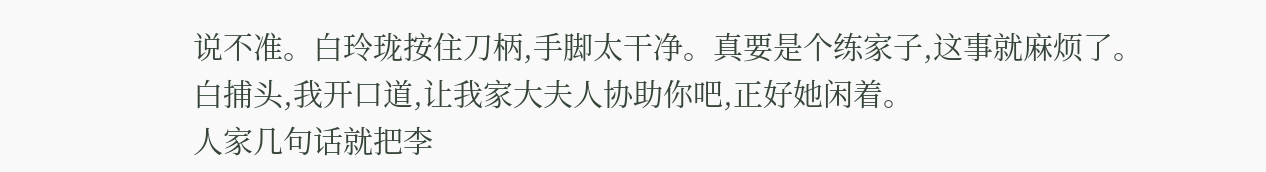说不准。白玲珑按住刀柄,手脚太干净。真要是个练家子,这事就麻烦了。
白捕头,我开口道,让我家大夫人协助你吧,正好她闲着。
人家几句话就把李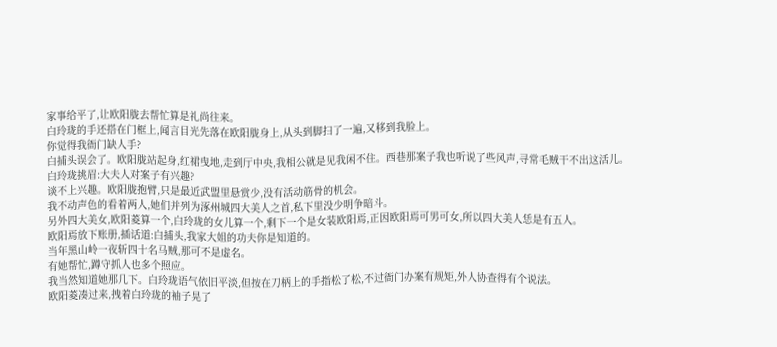家事给平了,让欧阳胧去帮忙算是礼尚往来。
白玲珑的手还搭在门框上,闻言目光先落在欧阳胧身上,从头到脚扫了一遍,又移到我脸上。
你觉得我衙门缺人手?
白捕头误会了。欧阳胧站起身,红裙曳地,走到厅中央,我相公就是见我闲不住。西巷那案子我也听说了些风声,寻常毛贼干不出这活儿。
白玲珑挑眉:大夫人对案子有兴趣?
谈不上兴趣。欧阳胧抱臂,只是最近武盟里悬赏少,没有活动筋骨的机会。
我不动声色的看着两人,她们并列为涿州城四大美人之首,私下里没少明争暗斗。
另外四大美女,欧阳菱算一个,白玲珑的女儿算一个,剩下一个是女装欧阳焉,正因欧阳焉可男可女,所以四大美人恁是有五人。
欧阳焉放下账册,插话道:白捕头,我家大姐的功夫你是知道的。
当年黑山岭一夜斩四十名马贼,那可不是虚名。
有她帮忙,蹲守抓人也多个照应。
我当然知道她那几下。白玲珑语气依旧平淡,但按在刀柄上的手指松了松,不过衙门办案有规矩,外人协查得有个说法。
欧阳菱凑过来,拽着白玲珑的袖子晃了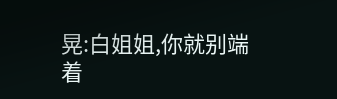晃:白姐姐,你就别端着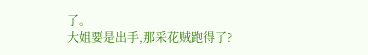了。
大姐要是出手,那采花贼跑得了?